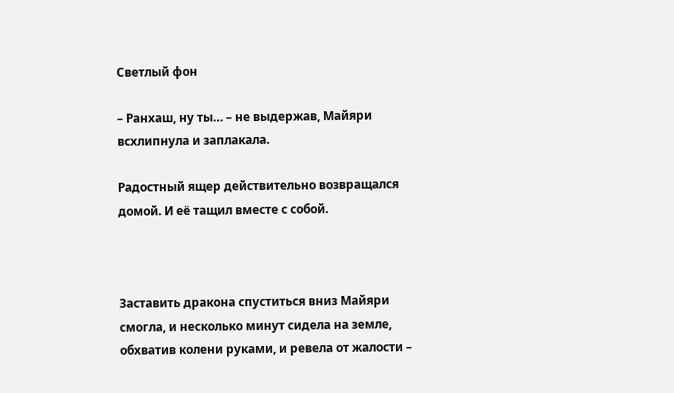Светлый фон

– Ранхаш, ну ты… – не выдержав, Майяри всхлипнула и заплакала.

Радостный ящер действительно возвращался домой. И её тащил вместе с собой.



Заставить дракона спуститься вниз Майяри смогла, и несколько минут сидела на земле, обхватив колени руками, и ревела от жалости –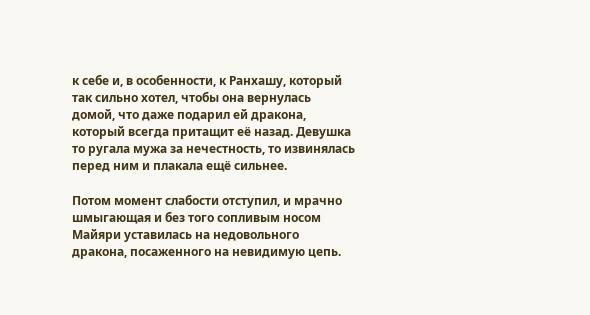к себе и, в особенности, к Ранхашу, который так сильно хотел, чтобы она вернулась домой, что даже подарил ей дракона, который всегда притащит её назад. Девушка то ругала мужа за нечестность, то извинялась перед ним и плакала ещё сильнее.

Потом момент слабости отступил, и мрачно шмыгающая и без того сопливым носом Майяри уставилась на недовольного дракона, посаженного на невидимую цепь.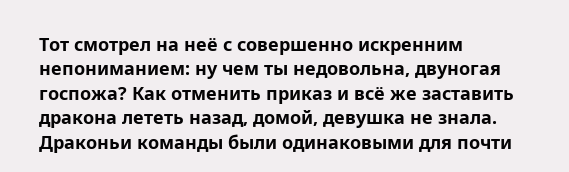Тот смотрел на неё с совершенно искренним непониманием: ну чем ты недовольна, двуногая госпожа? Как отменить приказ и всё же заставить дракона лететь назад, домой, девушка не знала. Драконьи команды были одинаковыми для почти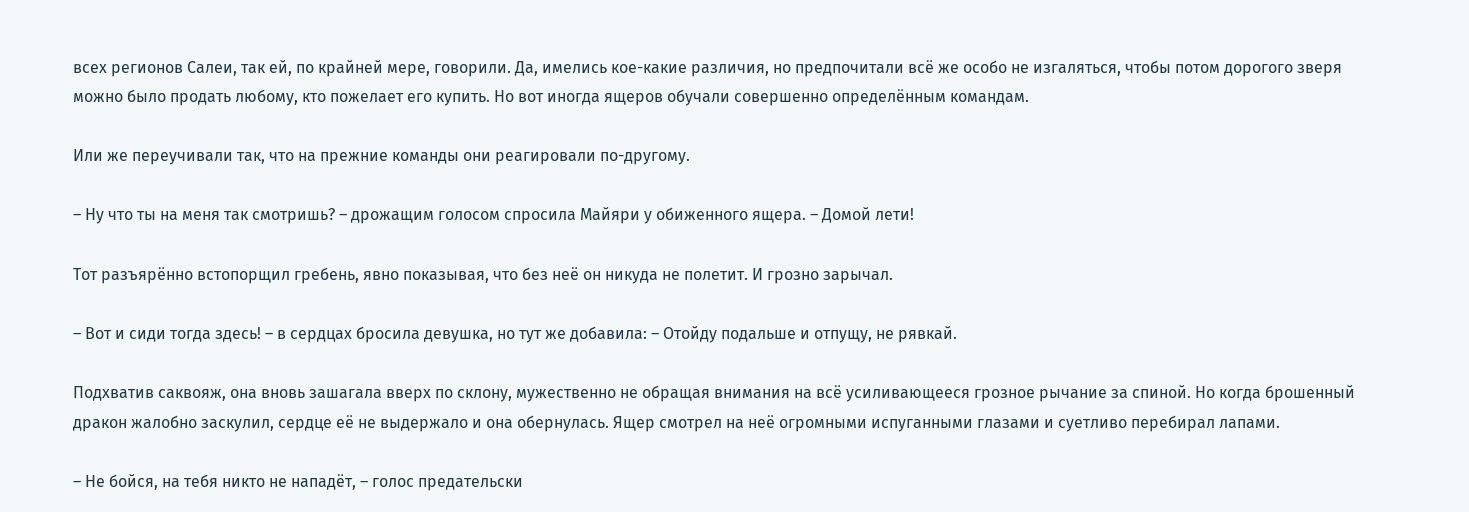всех регионов Салеи, так ей, по крайней мере, говорили. Да, имелись кое-какие различия, но предпочитали всё же особо не изгаляться, чтобы потом дорогого зверя можно было продать любому, кто пожелает его купить. Но вот иногда ящеров обучали совершенно определённым командам.

Или же переучивали так, что на прежние команды они реагировали по-другому.

– Ну что ты на меня так смотришь? – дрожащим голосом спросила Майяри у обиженного ящера. – Домой лети!

Тот разъярённо встопорщил гребень, явно показывая, что без неё он никуда не полетит. И грозно зарычал.

– Вот и сиди тогда здесь! – в сердцах бросила девушка, но тут же добавила: – Отойду подальше и отпущу, не рявкай.

Подхватив саквояж, она вновь зашагала вверх по склону, мужественно не обращая внимания на всё усиливающееся грозное рычание за спиной. Но когда брошенный дракон жалобно заскулил, сердце её не выдержало и она обернулась. Ящер смотрел на неё огромными испуганными глазами и суетливо перебирал лапами.

– Не бойся, на тебя никто не нападёт, – голос предательски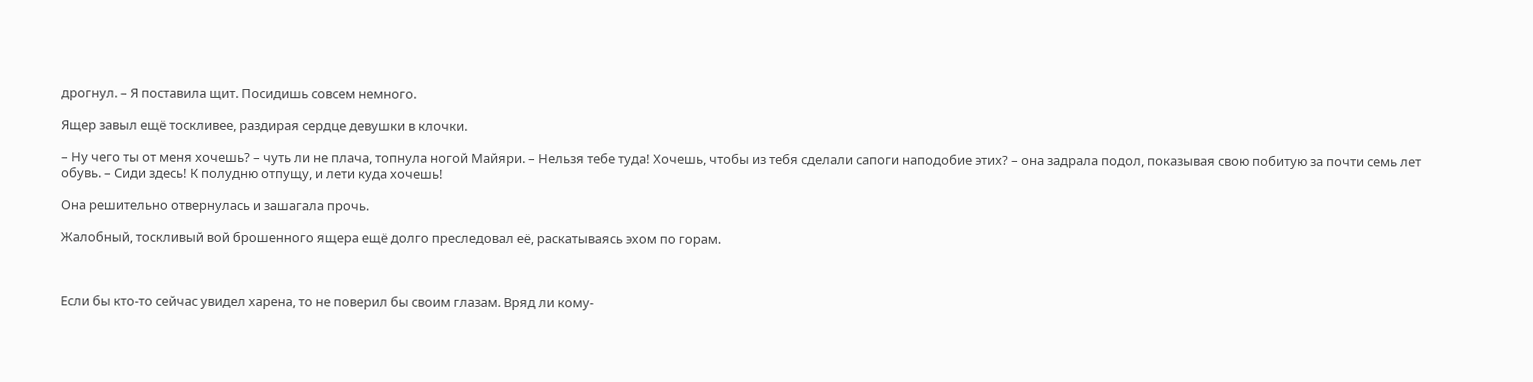дрогнул. – Я поставила щит. Посидишь совсем немного.

Ящер завыл ещё тоскливее, раздирая сердце девушки в клочки.

– Ну чего ты от меня хочешь? – чуть ли не плача, топнула ногой Майяри. – Нельзя тебе туда! Хочешь, чтобы из тебя сделали сапоги наподобие этих? – она задрала подол, показывая свою побитую за почти семь лет обувь. – Сиди здесь! К полудню отпущу, и лети куда хочешь!

Она решительно отвернулась и зашагала прочь.

Жалобный, тоскливый вой брошенного ящера ещё долго преследовал её, раскатываясь эхом по горам.



Если бы кто-то сейчас увидел харена, то не поверил бы своим глазам. Вряд ли кому-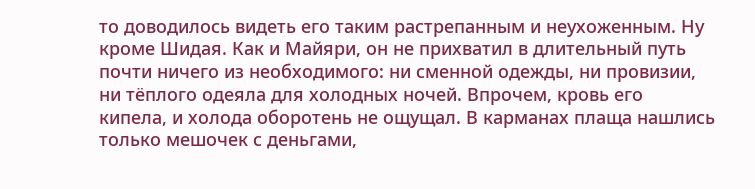то доводилось видеть его таким растрепанным и неухоженным. Ну кроме Шидая. Как и Майяри, он не прихватил в длительный путь почти ничего из необходимого: ни сменной одежды, ни провизии, ни тёплого одеяла для холодных ночей. Впрочем, кровь его кипела, и холода оборотень не ощущал. В карманах плаща нашлись только мешочек с деньгами,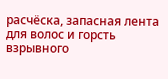расчёска, запасная лента для волос и горсть взрывного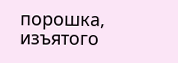порошка, изъятого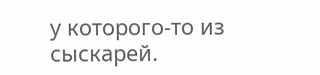у которого-то из сыскарей.